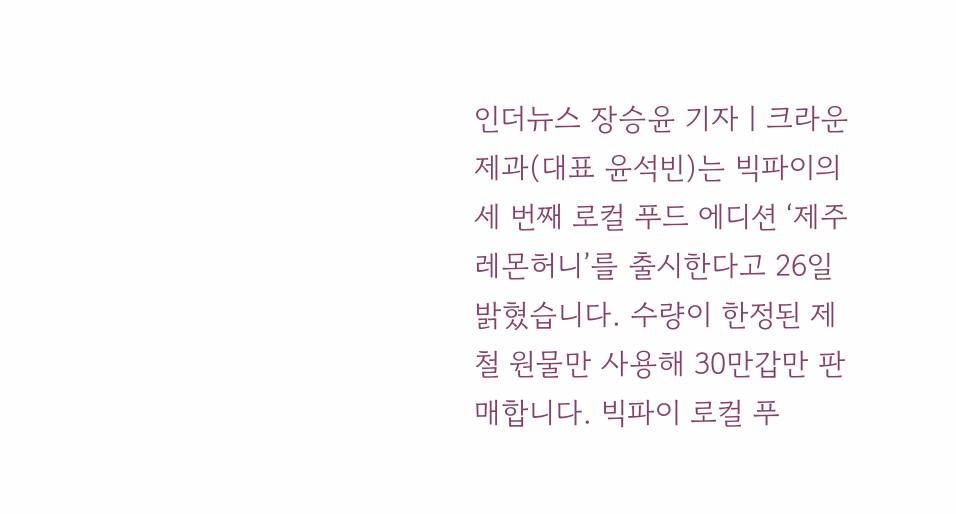인더뉴스 장승윤 기자ㅣ크라운제과(대표 윤석빈)는 빅파이의 세 번째 로컬 푸드 에디션 ‘제주레몬허니’를 출시한다고 26일 밝혔습니다. 수량이 한정된 제철 원물만 사용해 30만갑만 판매합니다. 빅파이 로컬 푸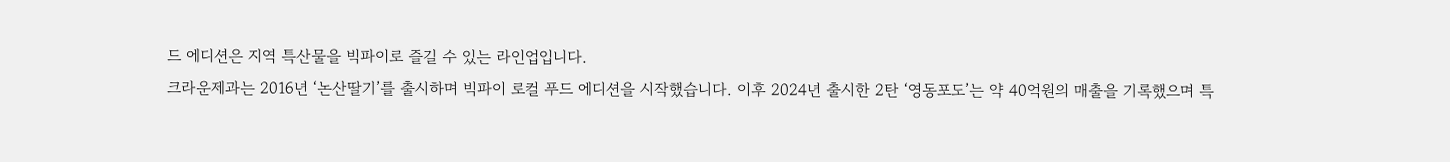드 에디션은 지역 특산물을 빅파이로 즐길 수 있는 라인업입니다.
크라운제과는 2016년 ‘논산딸기’를 출시하며 빅파이 로컬 푸드 에디션을 시작했습니다. 이후 2024년 출시한 2탄 ‘영동포도’는 약 40억원의 매출을 기록했으며 특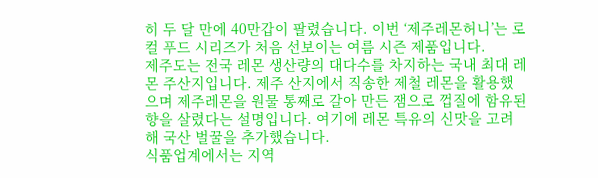히 두 달 만에 40만갑이 팔렸습니다. 이번 ‘제주레몬허니’는 로컬 푸드 시리즈가 처음 선보이는 여름 시즌 제품입니다.
제주도는 전국 레몬 생산량의 대다수를 차지하는 국내 최대 레몬 주산지입니다. 제주 산지에서 직송한 제철 레몬을 활용했으며 제주레몬을 원물 통째로 갈아 만든 잼으로 껍질에 함유된 향을 살렸다는 설명입니다. 여기에 레몬 특유의 신맛을 고려해 국산 벌꿀을 추가했습니다.
식품업계에서는 지역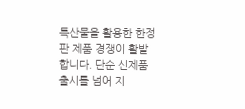특산물을 활용한 한정판 제품 경쟁이 활발합니다. 단순 신제품 출시를 넘어 지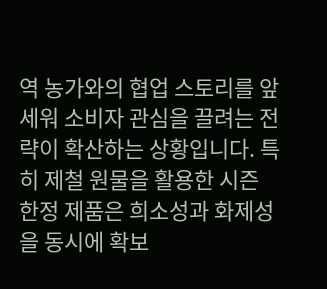역 농가와의 협업 스토리를 앞세워 소비자 관심을 끌려는 전략이 확산하는 상황입니다. 특히 제철 원물을 활용한 시즌 한정 제품은 희소성과 화제성을 동시에 확보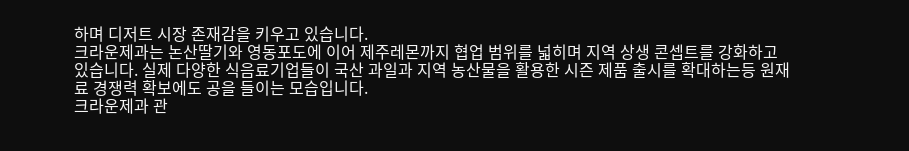하며 디저트 시장 존재감을 키우고 있습니다.
크라운제과는 논산딸기와 영동포도에 이어 제주레몬까지 협업 범위를 넓히며 지역 상생 콘셉트를 강화하고 있습니다. 실제 다양한 식음료기업들이 국산 과일과 지역 농산물을 활용한 시즌 제품 출시를 확대하는등 원재료 경쟁력 확보에도 공을 들이는 모습입니다.
크라운제과 관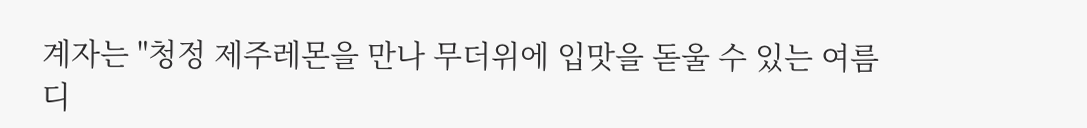계자는 "청정 제주레몬을 만나 무더위에 입맛을 돋울 수 있는 여름 디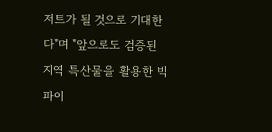저트가 될 것으로 기대한다"며 "앞으로도 검증된 지역 특산물을 활용한 빅파이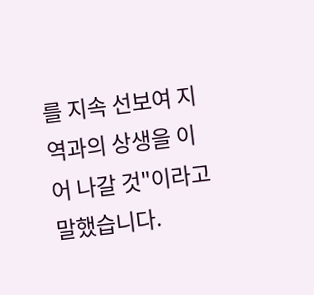를 지속 선보여 지역과의 상생을 이어 나갈 것"이라고 말했습니다.